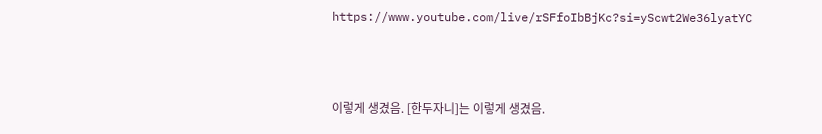https://www.youtube.com/live/rSFfoIbBjKc?si=yScwt2We36lyatYC



이렇게 생겼음. [한두자니]는 이렇게 생겼음.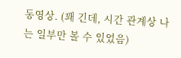동영상. (꽤 긴데, 시간 관계상 나는 일부만 볼 수 있었음)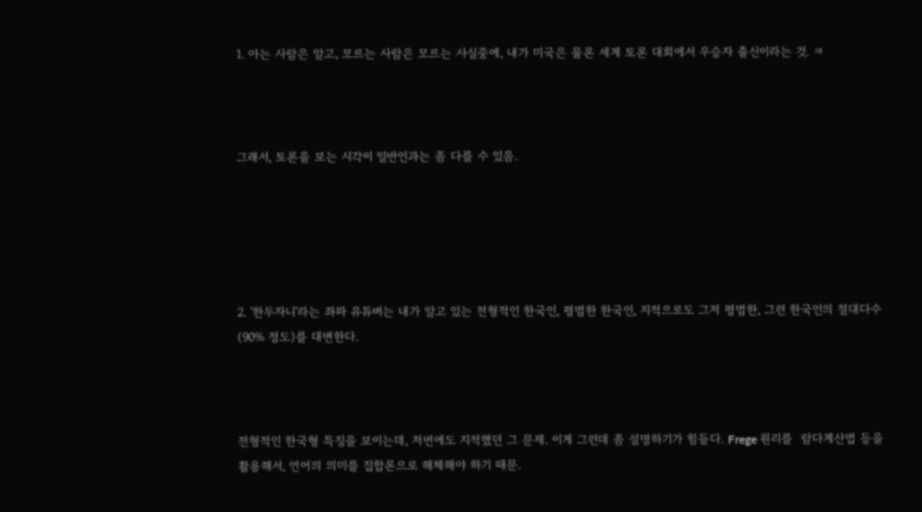1. 아는 사람은 알고, 모르는 사람은 모르는 사실중에, 내가 미국은 물론 세계 토론 대회에서 우승자 출신이라는 것. ㅋ



그래서, 토론을 보는 시각이 일반인과는 좀 다를 수 있음.





2. '한두자니'라는 좌파 유튜버는 내가 알고 있는 전형적인 한국인, 평범한 한국인, 지적으로도 그저 평범한, 그런 한국인의 절대다수(90% 정도)를 대변한다.



전형적인 한국형 특징을 보이는데, 저번에도 지적했던 그 문제. 이게 그런데 좀 설명하기가 힘들다. Frege 원리를  람다계산법 등을 활용해서, 언어의 의미를 집합론으로 해체해야 하기 때문.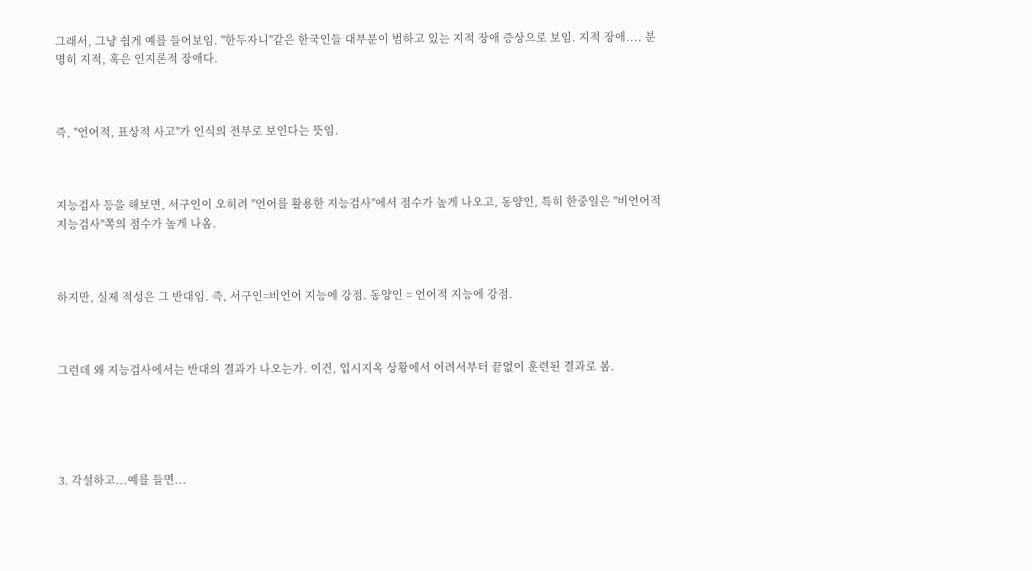그래서, 그냥 쉽게 예를 들어보임. "한두자니"같은 한국인들 대부분이 범하고 있는 지적 장애 증상으로 보임. 지적 장애.... 분명히 지적, 혹은 인지론적 장애다.



즉, "언어적, 표상적 사고"가 인식의 전부로 보인다는 뜻임.



지능검사 등을 해보면, 서구인이 오히려 "언어를 활용한 지능검사"에서 점수가 높게 나오고, 동양인, 특히 한중일은 "비언어적 지능검사"쪽의 점수가 높게 나옴.



하지만, 실제 적성은 그 반대임. 즉, 서구인=비언어 지능에 강점. 동양인 = 언어적 지능에 강점.



그런데 왜 지능검사에서는 반대의 결과가 나오는가. 이건, 입시지옥 상황에서 어려서부터 끝없이 훈련된 결과로 봄.





3. 각설하고...예를 들면...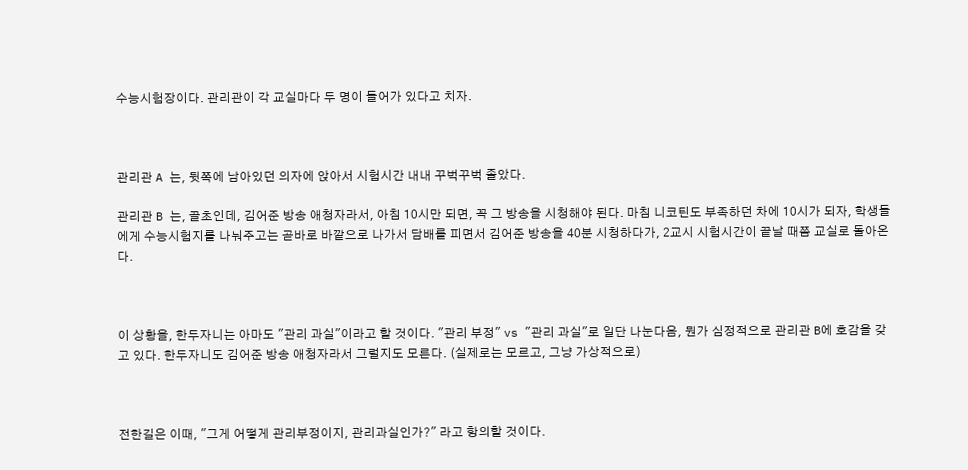수능시험장이다. 관리관이 각 교실마다 두 명이 들어가 있다고 치자.



관리관 A 는, 뒷쪽에 남아있던 의자에 앉아서 시험시간 내내 꾸벅꾸벅 졸았다.

관리관 B 는, 골초인데, 김어준 방송 애청자라서, 아침 10시만 되면, 꼭 그 방송을 시청해야 된다. 마침 니코틴도 부족하던 차에 10시가 되자, 학생들에게 수능시험지를 나눠주고는 곧바로 바깥으로 나가서 담배를 피면서 김어준 방송을 40분 시청하다가, 2교시 시험시간이 끝날 때쯤 교실로 돌아온다.



이 상황을, 한두자니는 아마도 "관리 과실"이라고 할 것이다. "관리 부정" vs "관리 과실"로 일단 나눈다음, 뭔가 심정적으로 관리관 B에 호감을 갖고 있다. 한두자니도 김어준 방송 애청자라서 그럴지도 모른다. (실제로는 모르고, 그냥 가상적으로)



전한길은 이때, "그게 어떻게 관리부정이지, 관리과실인가?" 라고 항의할 것이다.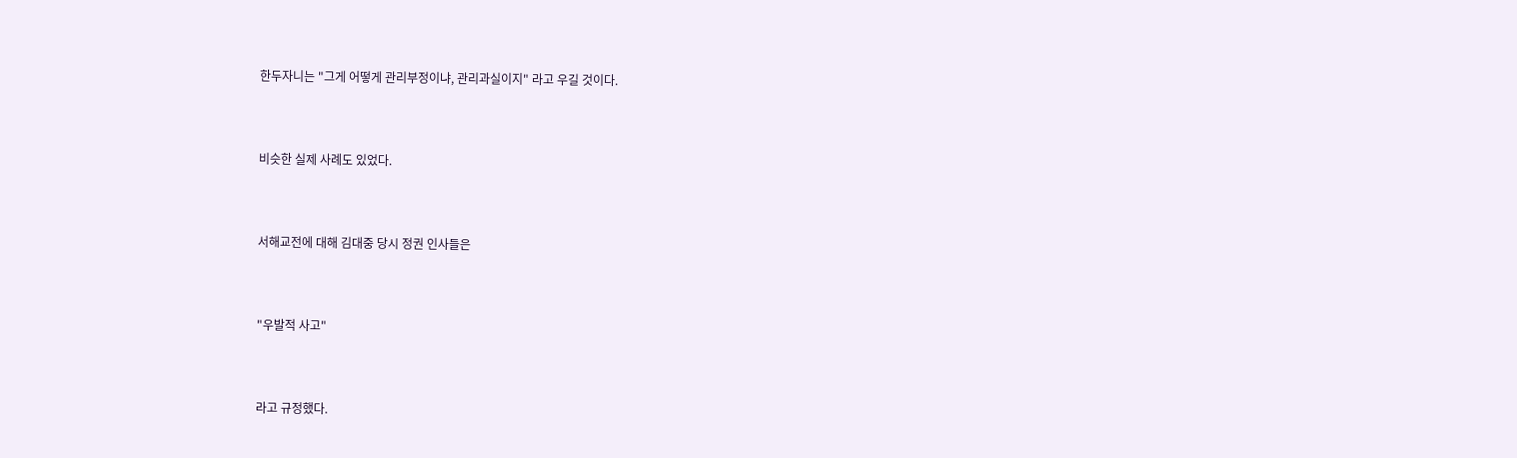한두자니는 "그게 어떻게 관리부정이냐, 관리과실이지" 라고 우길 것이다.



비슷한 실제 사례도 있었다.



서해교전에 대해 김대중 당시 정권 인사들은



"우발적 사고"



라고 규정했다.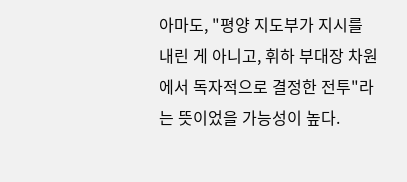아마도, "평양 지도부가 지시를 내린 게 아니고, 휘하 부대장 차원에서 독자적으로 결정한 전투"라는 뜻이었을 가능성이 높다.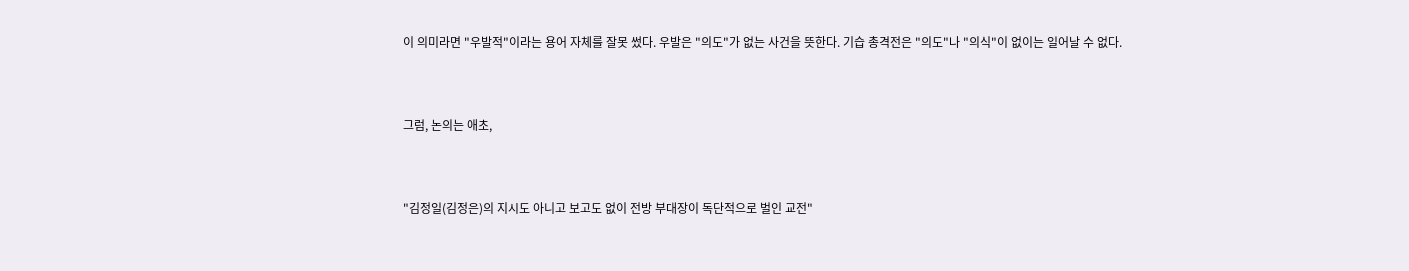이 의미라면 "우발적"이라는 용어 자체를 잘못 썼다. 우발은 "의도"가 없는 사건을 뜻한다. 기습 총격전은 "의도"나 "의식"이 없이는 일어날 수 없다.



그럼, 논의는 애초,



"김정일(김정은)의 지시도 아니고 보고도 없이 전방 부대장이 독단적으로 벌인 교전"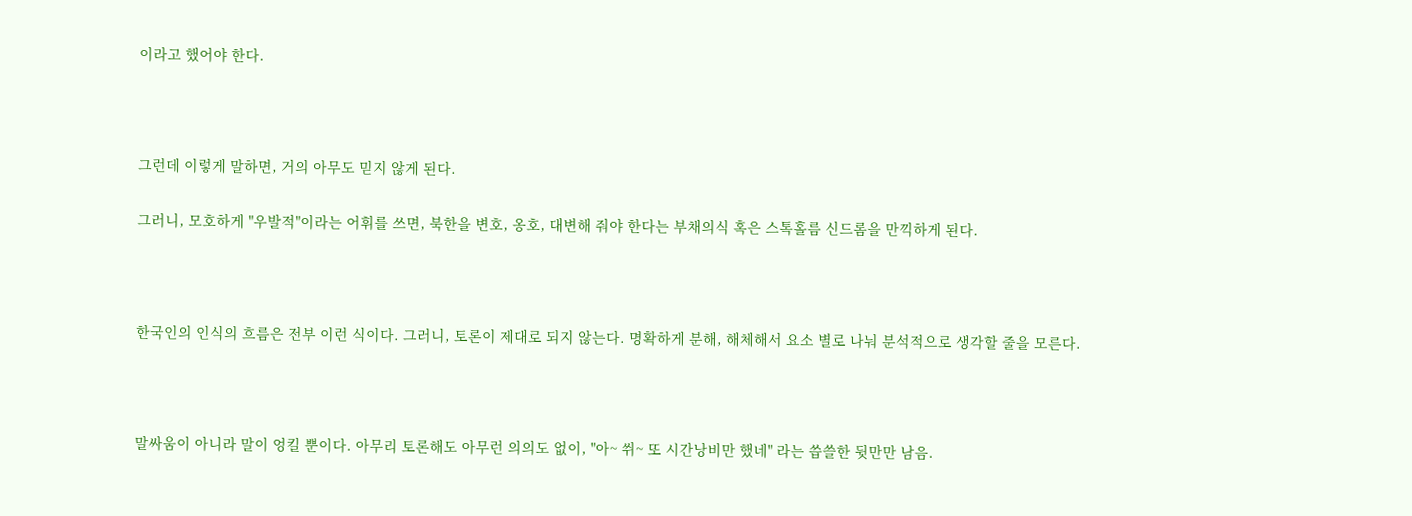이라고 했어야 한다.



그런데 이렇게 말하면, 거의 아무도 믿지 않게 된다.

그러니, 모호하게 "우발적"이라는 어휘를 쓰면, 북한을 변호, 옹호, 대변해 줘야 한다는 부채의식 혹은 스톡홀름 신드롬을 만끽하게 된다.



한국인의 인식의 흐름은 전부 이런 식이다. 그러니, 토론이 제대로 되지 않는다. 명확하게 분해, 해체해서 요소 별로 나눠 분석적으로 생각할 줄을 모른다.



말싸움이 아니라 말이 엉킬 뿐이다. 아무리 토론해도 아무런 의의도 없이, "아~ 쒸~ 또 시간낭비만 했네" 라는 씁쓸한 뒷만만 남음.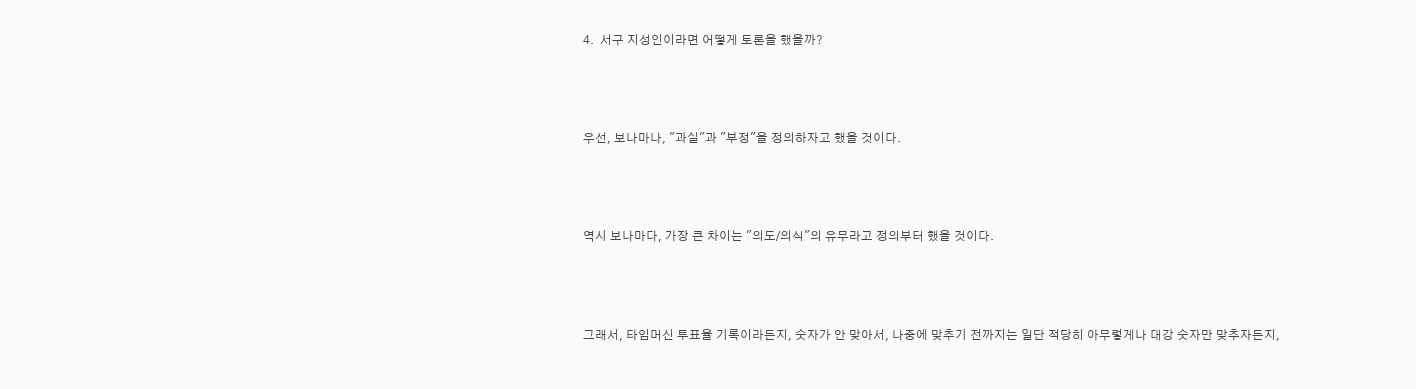4.  서구 지성인이라면 어떻게 토론을 했을까?



우선, 보나마나, "과실"과 "부정"을 정의하자고 했을 것이다.



역시 보나마다, 가장 큰 차이는 "의도/의식"의 유무라고 정의부터 했을 것이다.



그래서, 타임머신 투표율 기록이라든지, 숫자가 안 맞아서, 나중에 맞추기 전까지는 일단 적당히 아무렇게나 대강 숫자만 맞추자든지,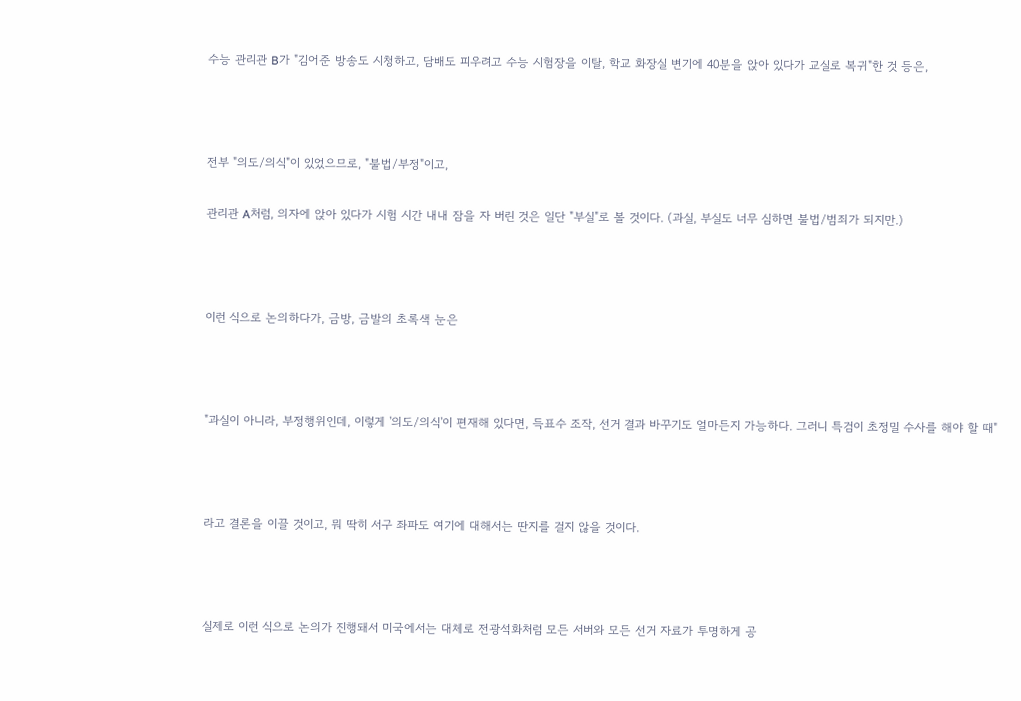수능 관리관 B가 "김어준 방송도 시청하고, 담배도 피우려고 수능 시험장을 이탈, 학교 화장실 변기에 40분을 앉아 있다가 교실로 복귀"한 것 등은,



전부 "의도/의식"이 있었으므로, "불법/부정"이고,

관리관 A처럼, 의자에 앉아 있다가 시험 시간 내내 잠을 자 버린 것은 일단 "부실"로 볼 것이다. (과실, 부실도 너무 심하면 불법/범죄가 되지만.)



이런 식으로 논의하다가, 금방, 금발의 초록색 눈은



"과실이 아니라, 부정행위인데, 이렇게 '의도/의식'이 편재해 있다면, 득표수 조작, 선거 결과 바꾸기도 얼마든지 가능하다. 그러니 특검이 초정밀 수사를 해야 할 때"



라고 결론을 이끌 것이고, 뭐 딱히 서구 좌파도 여기에 대해서는 딴지를 걸지 않을 것이다.



실제로 이런 식으로 논의가 진행돼서 미국에서는 대체로 전광석화처럼 모든 서버와 모든 선거 자료가 투명하게 공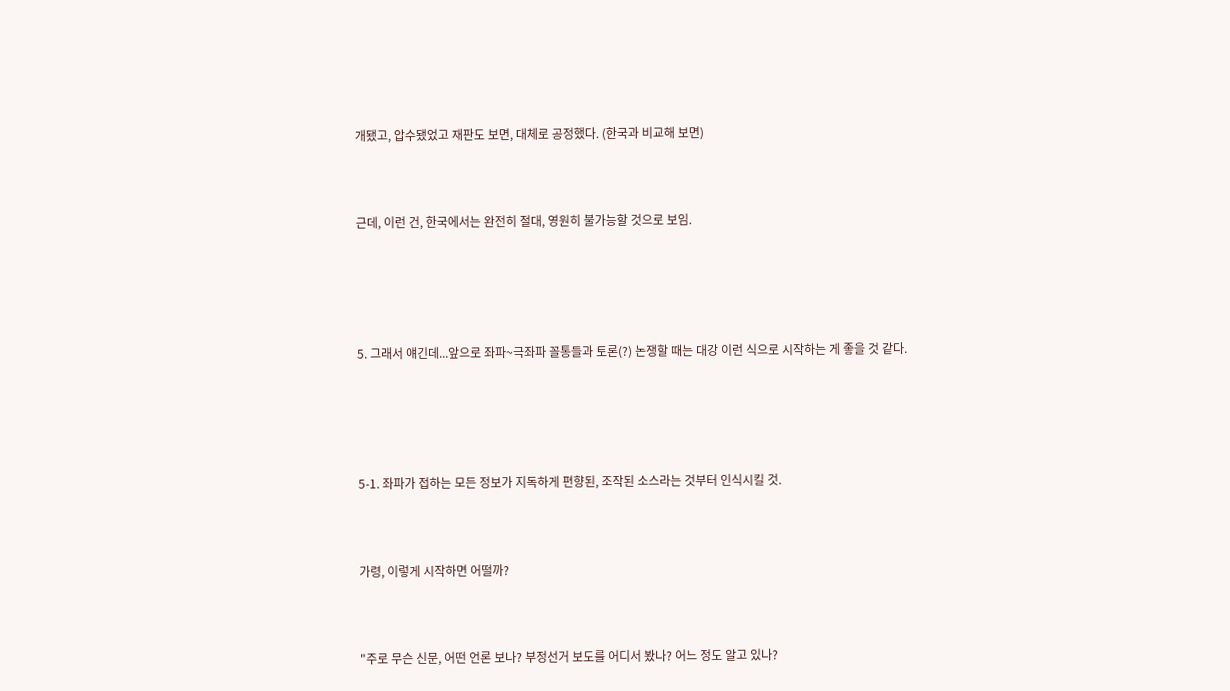개됐고, 압수됐었고 재판도 보면, 대체로 공정했다. (한국과 비교해 보면)



근데, 이런 건, 한국에서는 완전히 절대, 영원히 불가능할 것으로 보임.





5. 그래서 얘긴데...앞으로 좌파~극좌파 꼴통들과 토론(?) 논쟁할 때는 대강 이런 식으로 시작하는 게 좋을 것 같다.





5-1. 좌파가 접하는 모든 정보가 지독하게 편향된, 조작된 소스라는 것부터 인식시킬 것.



가령, 이렇게 시작하면 어떨까?



"주로 무슨 신문, 어떤 언론 보나? 부정선거 보도를 어디서 봤나? 어느 정도 알고 있나?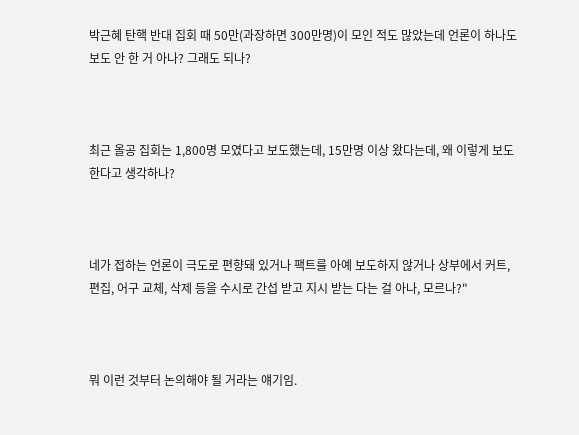박근혜 탄핵 반대 집회 때 50만(과장하면 300만명)이 모인 적도 많았는데 언론이 하나도 보도 안 한 거 아나? 그래도 되나?



최근 올공 집회는 1,800명 모였다고 보도했는데, 15만명 이상 왔다는데, 왜 이렇게 보도한다고 생각하나?



네가 접하는 언론이 극도로 편향돼 있거나 팩트를 아예 보도하지 않거나 상부에서 커트, 편집, 어구 교체, 삭제 등을 수시로 간섭 받고 지시 받는 다는 걸 아나, 모르나?"



뭐 이런 것부터 논의해야 될 거라는 얘기임.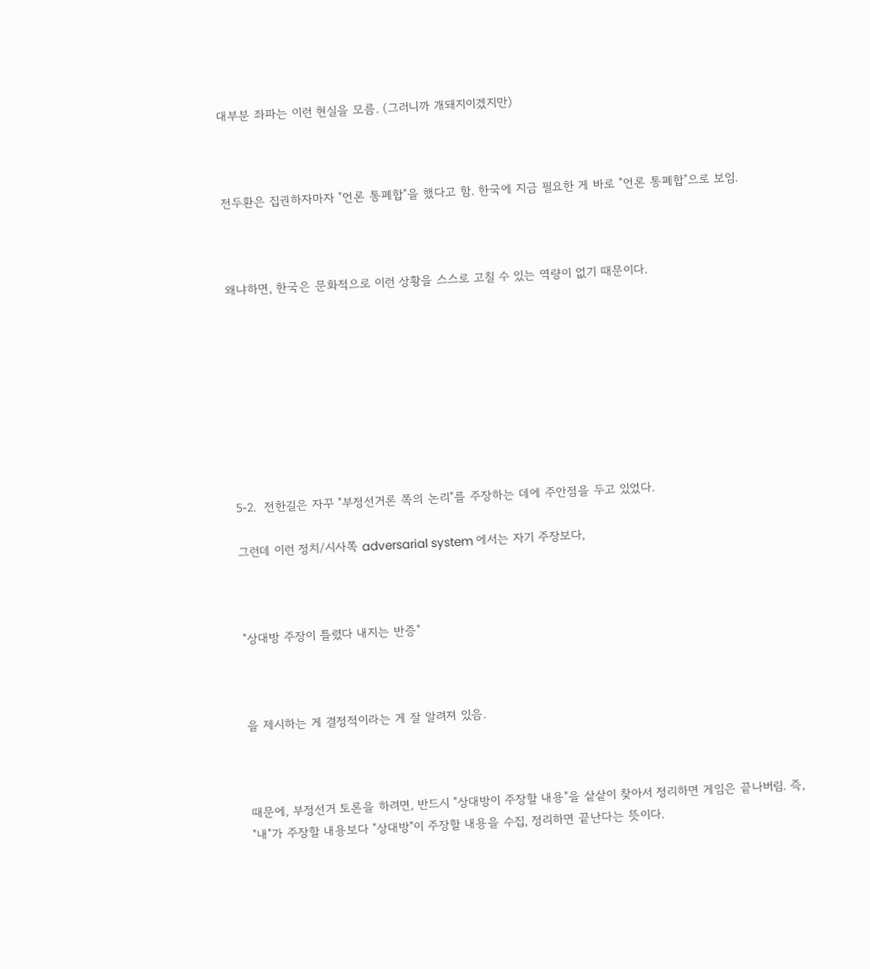대부분 좌파는 이런 현실을 모름. (그러니까 개돼지이겠지만)



전두환은 집권하자마자 "언론 통폐합"을 했다고 함. 한국에 지금 필요한 게 바로 "언론 통폐합"으로 보임.



왜냐하면, 한국은 문화적으로 이런 상황을 스스로 고칠 수 있는 역량이 없기 때문이다.









5-2.  전한길은 자꾸 "부정선거론 쪽의 논리"를 주장하는 데에 주안점을 두고 있었다.

그런데 이런 정치/시사쪽 adversarial system 에서는 자기 주장보다,



"상대방 주장이 틀렸다 내지는 반증"



을 제시하는 게 결정적이라는 게 잘 알려져 있음.



때문에, 부정선거 토론을 하려면, 반드시 "상대방이 주장할 내용"을 샅샅이 찾아서 정리하면 게임은 끝나버림. 즉, "내"가 주장할 내용보다 "상대방"이 주장할 내용을 수집, 정리하면 끝난다는 뜻이다.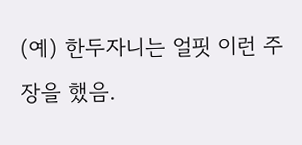(예) 한두자니는 얼핏 이런 주장을 했음.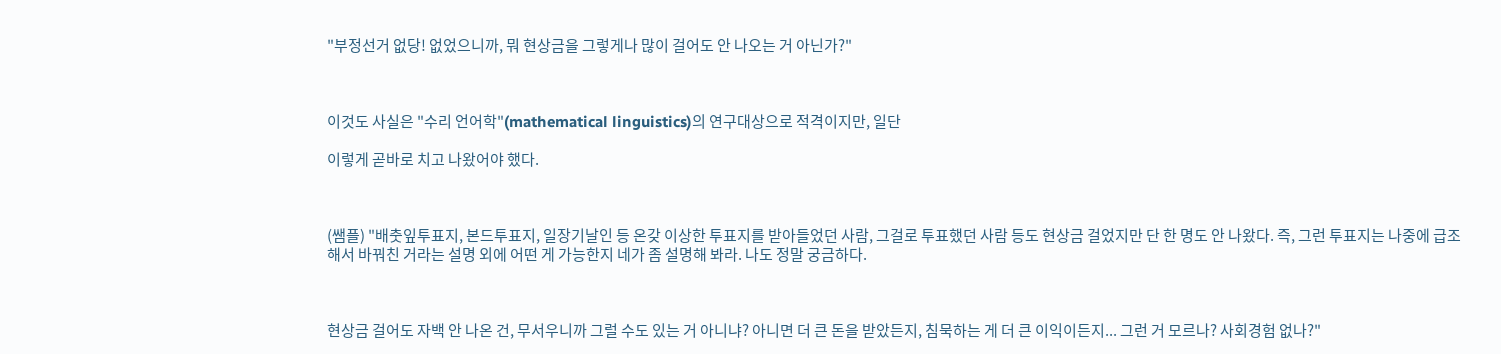"부정선거 없당! 없었으니까, 뭐 현상금을 그렇게나 많이 걸어도 안 나오는 거 아닌가?"



이것도 사실은 "수리 언어학"(mathematical linguistics)의 연구대상으로 적격이지만, 일단

이렇게 곧바로 치고 나왔어야 했다.



(쌤플) "배춧잎투표지, 본드투표지, 일장기날인 등 온갖 이상한 투표지를 받아들었던 사람, 그걸로 투표했던 사람 등도 현상금 걸었지만 단 한 명도 안 나왔다. 즉, 그런 투표지는 나중에 급조해서 바꿔친 거라는 설명 외에 어떤 게 가능한지 네가 좀 설명해 봐라. 나도 정말 궁금하다.



현상금 걸어도 자백 안 나온 건, 무서우니까 그럴 수도 있는 거 아니냐? 아니면 더 큰 돈을 받았든지, 침묵하는 게 더 큰 이익이든지... 그런 거 모르나? 사회경험 없나?"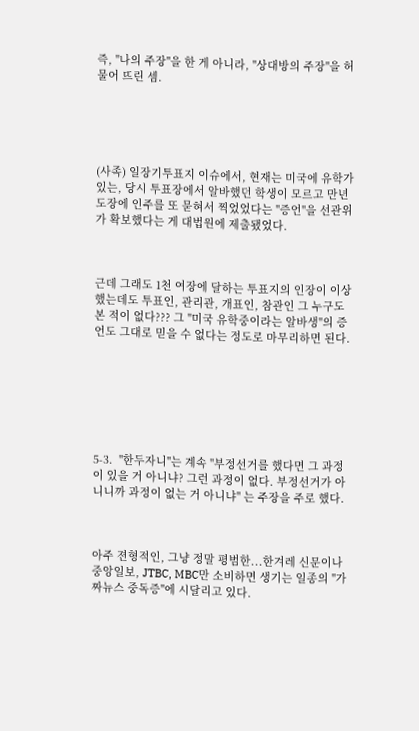즉, "나의 주장"을 한 게 아니라, "상대방의 주장"을 허물어 뜨린 셈.





(사족) 일장기투표지 이슈에서, 현재는 미국에 유학가 있는, 당시 투표장에서 알바했던 학생이 모르고 만년도장에 인주를 또 묻혀서 찍었었다는 "증언"을 선관위가 확보했다는 게 대법원에 제출됐었다.



근데 그래도 1천 여장에 달하는 투표지의 인장이 이상했는데도 투표인, 관리관, 개표인, 참관인 그 누구도 본 적이 없다??? 그 "미국 유학중이라는 알바생"의 증언도 그대로 믿을 수 없다는 정도로 마무리하면 된다.







5-3.  "한두자니"는 계속 "부정선거를 했다면 그 과정이 있을 거 아니냐? 그런 과정이 없다. 부정선거가 아니니까 과정이 없는 거 아니냐" 는 주장을 주로 했다.



아주 젼형적인, 그냥 정말 평범한...한겨레 신문이나 중앙일보, JTBC, MBC만 소비하면 생기는 일종의 "가짜뉴스 중독증"에 시달리고 있다.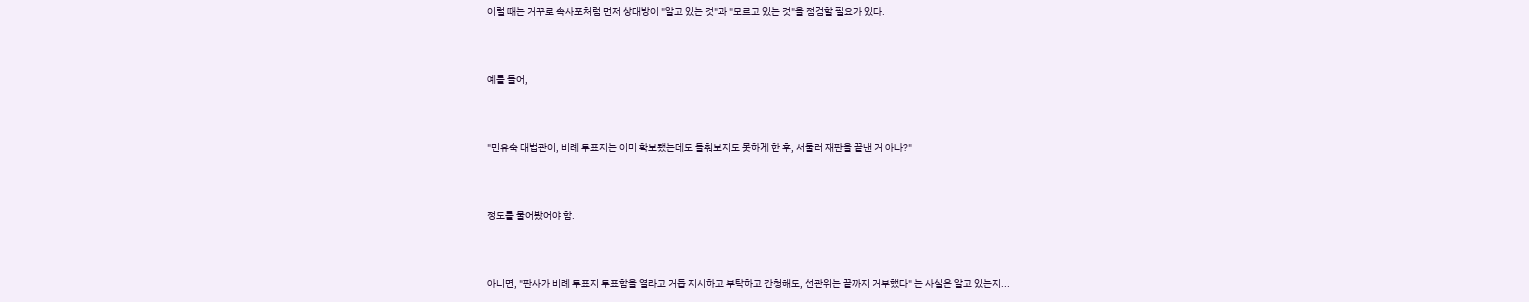이럴 때는 거꾸로 속사포처럼 먼저 상대방이 "알고 있는 것"과 "모르고 있는 것"을 점검할 필요가 있다.



예를 들어,



"민유숙 대법관이, 비례 투표지는 이미 확보됐는데도 들춰보지도 못하게 한 후, 서둘러 재판을 끝낸 거 아나?"



정도를 물어봤어야 함.



아니면, "판사가 비례 투표지 투표함을 열라고 거듭 지시하고 부탁하고 간청해도, 선관위는 끝까지 거부했다" 는 사실은 알고 있는지...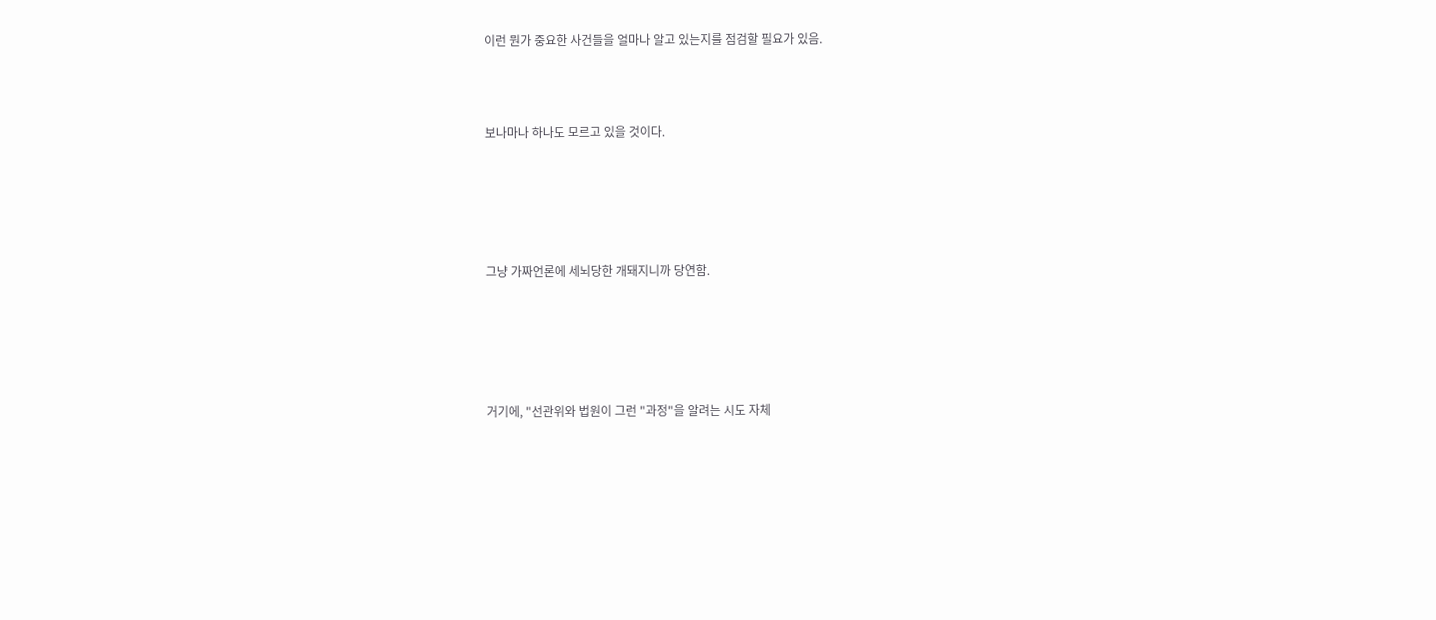이런 뭔가 중요한 사건들을 얼마나 알고 있는지를 점검할 필요가 있음.



보나마나 하나도 모르고 있을 것이다.





그냥 가짜언론에 세뇌당한 개돼지니까 당연함.





거기에, "선관위와 법원이 그런 "과정"을 알려는 시도 자체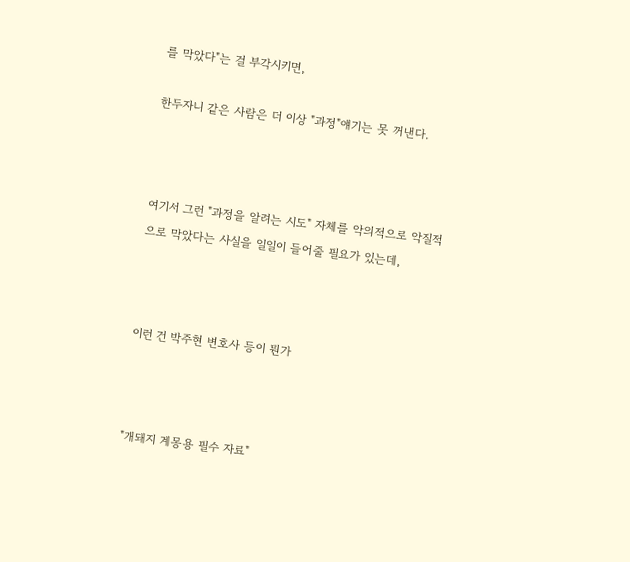를 막았다"는 걸 부각시키면,

한두자니 같은 사람은 더 이상 "과정"얘기는 못 꺼낸다.



여기서 그런 "과정을 알려는 시도" 자체를 악의적으로 악질적으로 막았다는 사실을 일일이 들어줄 필요가 있는데,



이런 건 박주현 변호사 등이 뭔가



"개돼지 계몽용 필수 자료"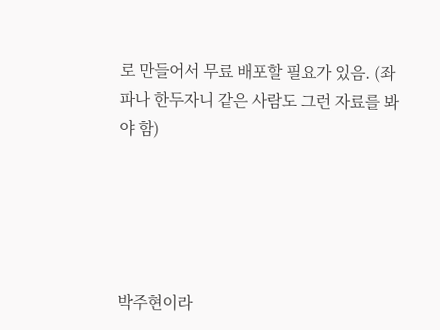로 만들어서 무료 배포할 필요가 있음. (좌파나 한두자니 같은 사람도 그런 자료를 봐야 함)





박주현이라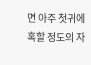면 아주 첫귀에 혹할 정도의 자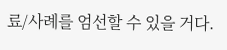료/사례를 엄선할 수 있을 거다.